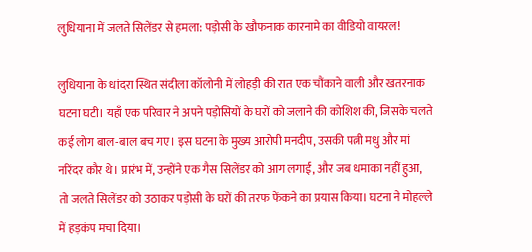लुधियाना में जलते सिलेंडर से हमला: पड़ोसी के खौफनाक कारनामे का वीडियो वायरल!

लुधियाना के धांदरा स्थित संदीला कॉलोनी में लोहड़ी की रात एक चौंकाने वाली और खतरनाक घटना घटी। यहाँ एक परिवार ने अपने पड़ोसियों के घरों को जलाने की कोशिश की, जिसके चलते कई लोग बाल-बाल बच गए। इस घटना के मुख्य आरोपी मनदीप, उसकी पत्नी मधु और मां नरिंदर कौर थे। प्रारंभ में, उन्होंने एक गैस सिलेंडर को आग लगाई, और जब धमाका नहीं हुआ, तो जलते सिलेंडर को उठाकर पड़ोसी के घरों की तरफ फेंकने का प्रयास किया। घटना ने मोहल्ले में हड़कंप मचा दिया।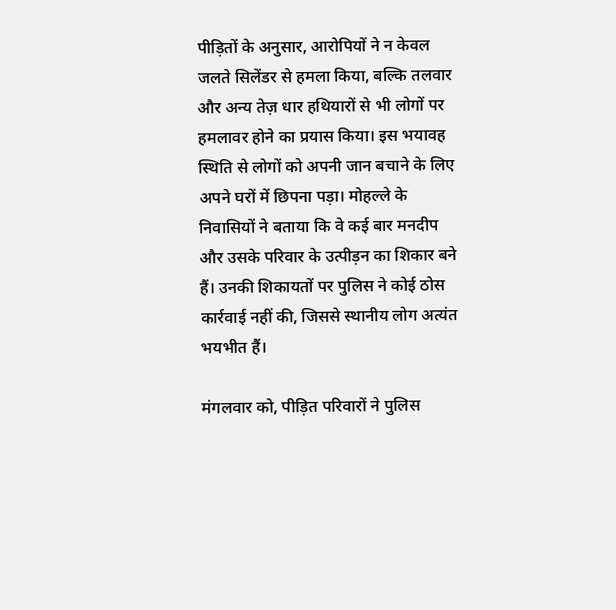पीड़ितों के अनुसार, आरोपियों ने न केवल जलते सिलेंडर से हमला किया, बल्कि तलवार और अन्य तेज़ धार हथियारों से भी लोगों पर हमलावर होने का प्रयास किया। इस भयावह स्थिति से लोगों को अपनी जान बचाने के लिए अपने घरों में छिपना पड़ा। मोहल्ले के निवासियों ने बताया कि वे कई बार मनदीप और उसके परिवार के उत्पीड़न का शिकार बने हैं। उनकी शिकायतों पर पुलिस ने कोई ठोस कार्रवाई नहीं की, जिससे स्थानीय लोग अत्यंत भयभीत हैं।

मंगलवार को, पीड़ित परिवारों ने पुलिस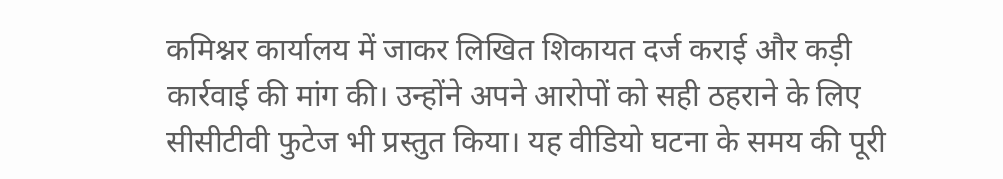कमिश्नर कार्यालय में जाकर लिखित शिकायत दर्ज कराई और कड़ी कार्रवाई की मांग की। उन्होंने अपने आरोपों को सही ठहराने के लिए सीसीटीवी फुटेज भी प्रस्तुत किया। यह वीडियो घटना के समय की पूरी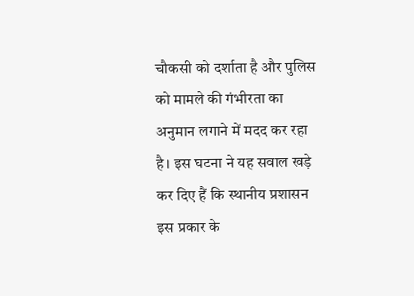चौकसी को दर्शाता है और पुलिस को मामले की गंभीरता का अनुमान लगाने में मदद कर रहा है। इस घटना ने यह सवाल खड़े कर दिए हैं कि स्थानीय प्रशासन इस प्रकार के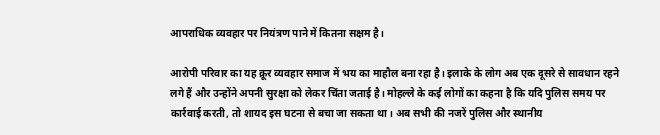आपराधिक व्यवहार पर नियंत्रण पाने में कितना सक्षम है।

आरोपी परिवार का यह क्रूर व्यवहार समाज में भय का माहौल बना रहा है। इलाके के लोग अब एक दूसरे से सावधान रहने लगे हैं और उन्होंने अपनी सुरक्षा को लेकर चिंता जताई है। मोहल्ले के कई लोगों का कहना है कि यदि पुलिस समय पर कार्रवाई करती, तो शायद इस घटना से बचा जा सकता था। अब सभी की नजरें पुलिस और स्थानीय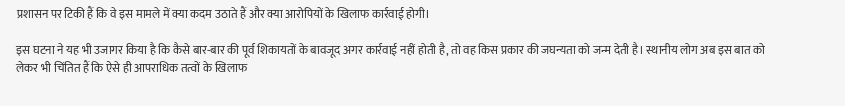प्रशासन पर टिकी हैं कि वे इस मामले में क्या कदम उठाते हैं और क्या आरोपियों के खिलाफ कार्रवाई होगी।

इस घटना ने यह भी उजागर किया है कि कैसे बार-बार की पूर्व शिकायतों के बावजूद अगर कार्रवाई नहीं होती है, तो वह किस प्रकार की जघन्यता को जन्म देती है। स्थानीय लोग अब इस बात को लेकर भी चिंतित हैं कि ऐसे ही आपराधिक तत्वों के खिलाफ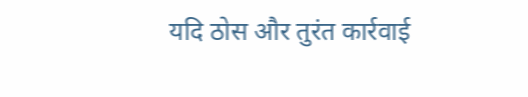यदि ठोस और तुरंत कार्रवाई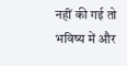नहीं की गई तो भविष्य में और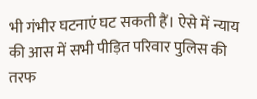भी गंभीर घटनाएं घट सकती हैं। ऐसे में न्याय की आस में सभी पीड़ित परिवार पुलिस की तरफ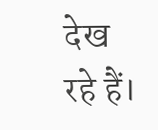देख रहे हैं।